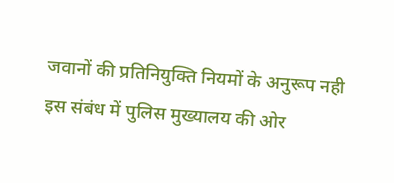जवानों की प्रतिनियुक्ति नियमों के अनुरूप नही
इस संबंध में पुलिस मुख्यालय की ओर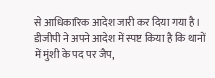से आधिकारिक आदेश जारी कर दिया गया है। डीजीपी ने अपने आदेश में स्पष्ट किया है कि थानों में मुंशी के पद पर जैप,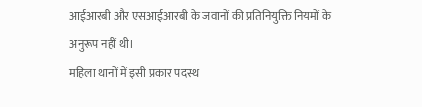आईआरबी और एसआईआरबी के जवानों की प्रतिनियुक्ति नियमों के अनुरूप नहीं थी।
महिला थानों में इसी प्रकार पदस्थ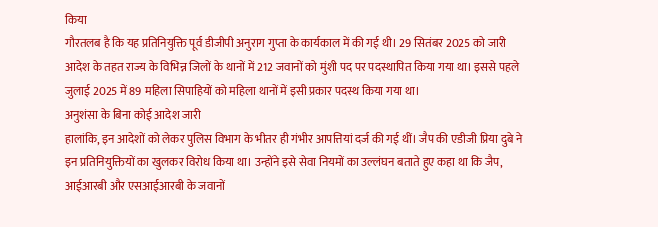किया
गौरतलब है कि यह प्रतिनियुक्ति पूर्व डीजीपी अनुराग गुप्ता के कार्यकाल में की गई थी। 29 सितंबर 2025 को जारी आदेश के तहत राज्य के विभिन्न जिलों के थानों में 212 जवानों को मुंशी पद पर पदस्थापित किया गया था। इससे पहले जुलाई 2025 में 89 महिला सिपाहियों को महिला थानों में इसी प्रकार पदस्थ किया गया था।
अनुशंसा के बिना कोई आदेश जारी
हालांकि, इन आदेशों को लेकर पुलिस विभाग के भीतर ही गंभीर आपत्तियां दर्ज की गई थीं। जैप की एडीजी प्रिया दुबे ने इन प्रतिनियुक्तियों का खुलकर विरोध किया था। उन्होंने इसे सेवा नियमों का उल्लंघन बताते हुए कहा था कि जैप, आईआरबी और एसआईआरबी के जवानों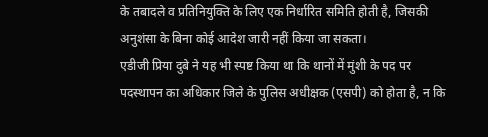के तबादले व प्रतिनियुक्ति के लिए एक निर्धारित समिति होती है, जिसकी अनुशंसा के बिना कोई आदेश जारी नहीं किया जा सकता।
एडीजी प्रिया दुबे ने यह भी स्पष्ट किया था कि थानों में मुंशी के पद पर पदस्थापन का अधिकार जिले के पुलिस अधीक्षक (एसपी) को होता है, न कि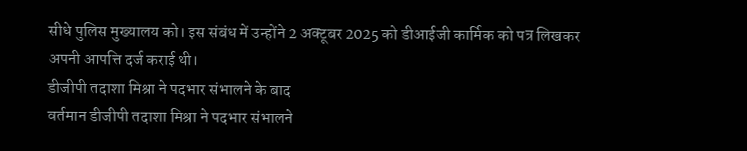सीधे पुलिस मुख्यालय को। इस संबंध में उन्होंने 2 अक्टूबर 2025 को डीआईजी कार्मिक को पत्र लिखकर अपनी आपत्ति दर्ज कराई थी।
डीजीपी तदाशा मिश्रा ने पदभार संभालने के बाद
वर्तमान डीजीपी तदाशा मिश्रा ने पदभार संभालने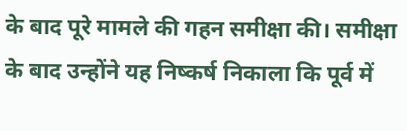के बाद पूरे मामले की गहन समीक्षा की। समीक्षा के बाद उन्होंने यह निष्कर्ष निकाला कि पूर्व में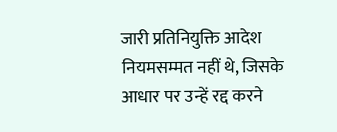जारी प्रतिनियुक्ति आदेश नियमसम्मत नहीं थे, जिसके आधार पर उन्हें रद्द करने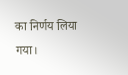का निर्णय लिया गया।